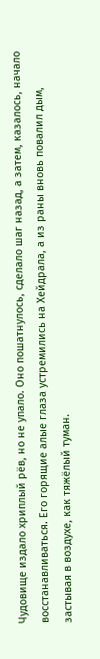Чудовище издало хриплый рёв, но не упало. Оно пошатнулось, сделало шаг назад, а затем, казалось, начало восстанавливаться. Его горящие алые глаза устремились на Хейдрала, а из раны вновь повалил дым, застывая в воздухе, как тяжёлый туман.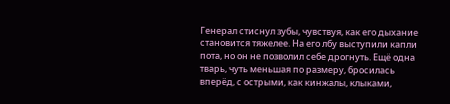Генерал стиснул зубы, чувствуя, как его дыхание становится тяжелее. На его лбу выступили капли пота, но он не позволил себе дрогнуть. Ещё одна тварь, чуть меньшая по размеру, бросилась вперёд, с острыми, как кинжалы, клыками,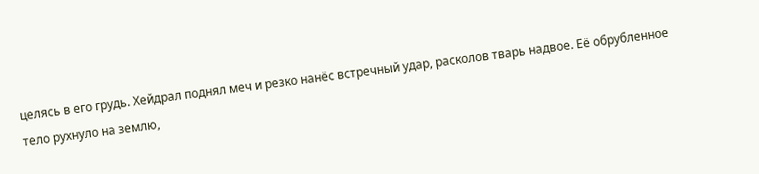целясь в его грудь. Хейдрал поднял меч и резко нанёс встречный удар, расколов тварь надвое. Её обрубленное тело рухнуло на землю,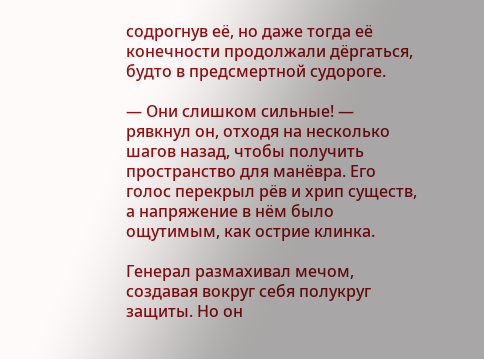содрогнув её, но даже тогда её конечности продолжали дёргаться, будто в предсмертной судороге.

— Они слишком сильные! — рявкнул он, отходя на несколько шагов назад, чтобы получить пространство для манёвра. Его голос перекрыл рёв и хрип существ, а напряжение в нём было ощутимым, как острие клинка.

Генерал размахивал мечом, создавая вокруг себя полукруг защиты. Но он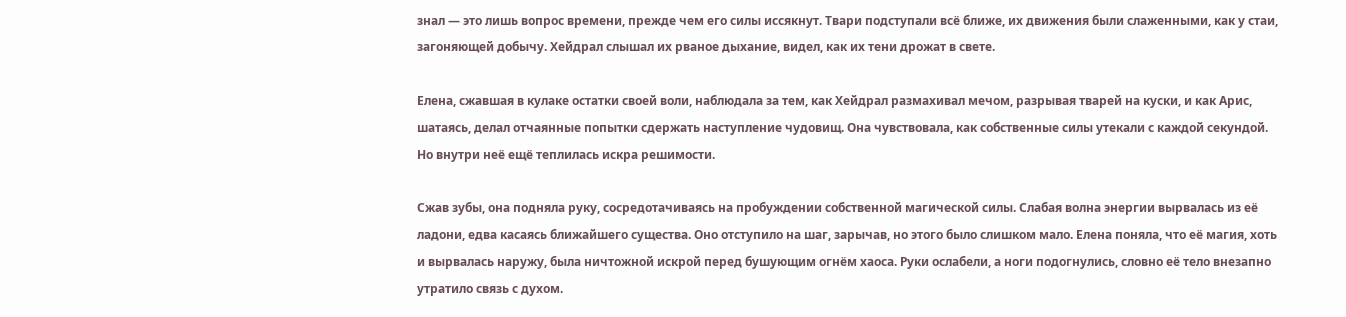знал — это лишь вопрос времени, прежде чем его силы иссякнут. Твари подступали всё ближе, их движения были слаженными, как у стаи, загоняющей добычу. Хейдрал слышал их рваное дыхание, видел, как их тени дрожат в свете.

Елена, сжавшая в кулаке остатки своей воли, наблюдала за тем, как Хейдрал размахивал мечом, разрывая тварей на куски, и как Арис, шатаясь, делал отчаянные попытки сдержать наступление чудовищ. Она чувствовала, как собственные силы утекали с каждой секундой. Но внутри неё ещё теплилась искра решимости.

Сжав зубы, она подняла руку, сосредотачиваясь на пробуждении собственной магической силы. Слабая волна энергии вырвалась из её ладони, едва касаясь ближайшего существа. Оно отступило на шаг, зарычав, но этого было слишком мало. Елена поняла, что её магия, хоть и вырвалась наружу, была ничтожной искрой перед бушующим огнём хаоса. Руки ослабели, а ноги подогнулись, словно её тело внезапно утратило связь с духом.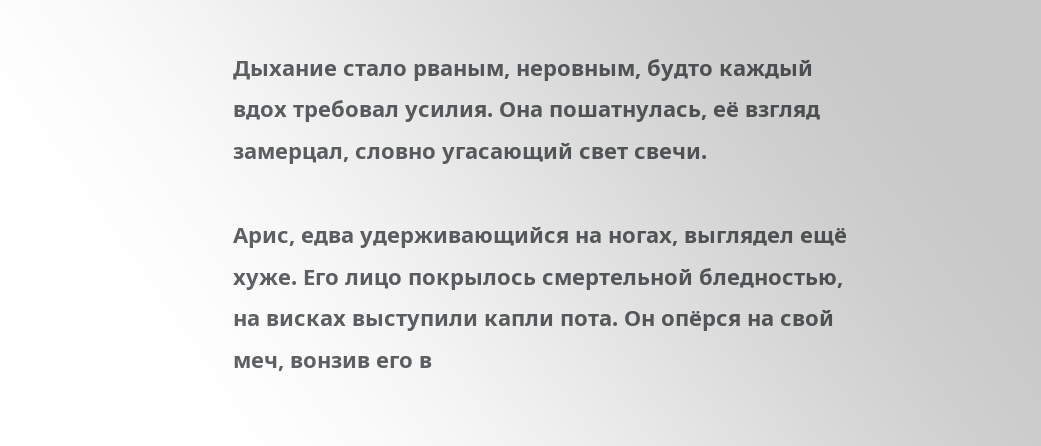Дыхание стало рваным, неровным, будто каждый вдох требовал усилия. Она пошатнулась, её взгляд замерцал, словно угасающий свет свечи.

Арис, едва удерживающийся на ногах, выглядел ещё хуже. Его лицо покрылось смертельной бледностью, на висках выступили капли пота. Он опёрся на свой меч, вонзив его в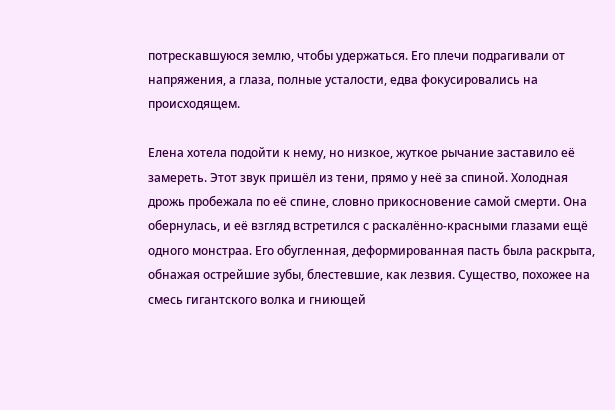потрескавшуюся землю, чтобы удержаться. Его плечи подрагивали от напряжения, а глаза, полные усталости, едва фокусировались на происходящем.

Елена хотела подойти к нему, но низкое, жуткое рычание заставило её замереть. Этот звук пришёл из тени, прямо у неё за спиной. Холодная дрожь пробежала по её спине, словно прикосновение самой смерти. Она обернулась, и её взгляд встретился с раскалённо-красными глазами ещё одного монстраа. Его обугленная, деформированная пасть была раскрыта, обнажая острейшие зубы, блестевшие, как лезвия. Существо, похожее на смесь гигантского волка и гниющей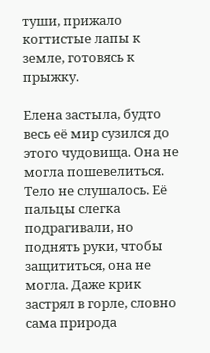туши, прижало когтистые лапы к земле, готовясь к прыжку.

Елена застыла, будто весь её мир сузился до этого чудовища. Она не могла пошевелиться. Тело не слушалось. Её пальцы слегка подрагивали, но поднять руки, чтобы защититься, она не могла. Даже крик застрял в горле, словно сама природа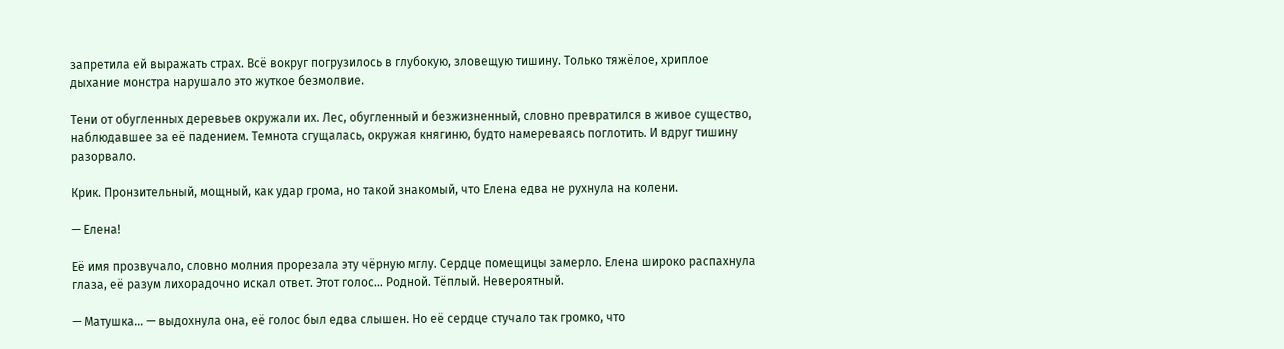запретила ей выражать страх. Всё вокруг погрузилось в глубокую, зловещую тишину. Только тяжёлое, хриплое дыхание монстра нарушало это жуткое безмолвие.

Тени от обугленных деревьев окружали их. Лес, обугленный и безжизненный, словно превратился в живое существо, наблюдавшее за её падением. Темнота сгущалась, окружая княгиню, будто намереваясь поглотить. И вдруг тишину разорвало.

Крик. Пронзительный, мощный, как удар грома, но такой знакомый, что Елена едва не рухнула на колени.

— Елена!

Её имя прозвучало, словно молния прорезала эту чёрную мглу. Сердце помещицы замерло. Елена широко распахнула глаза, её разум лихорадочно искал ответ. Этот голос… Родной. Тёплый. Невероятный.

— Матушка… — выдохнула она, её голос был едва слышен. Но её сердце стучало так громко, что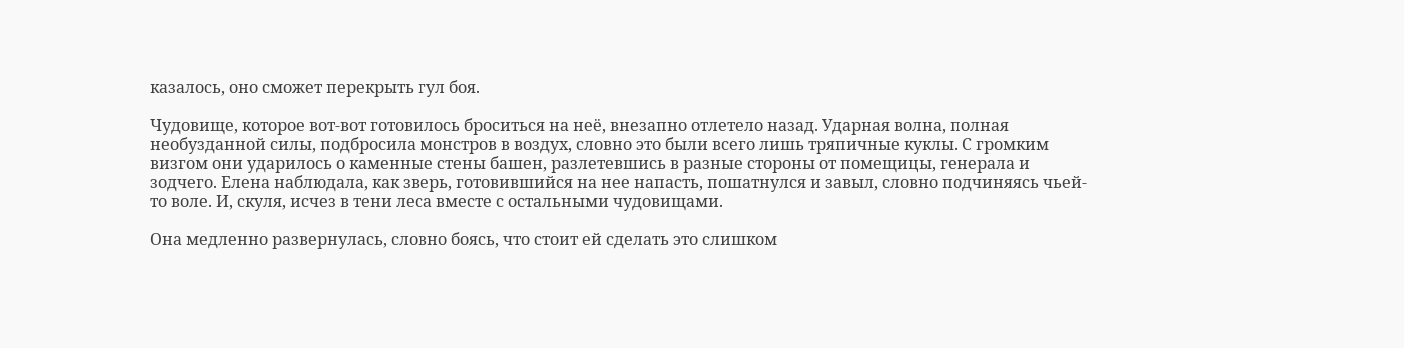казалось, оно сможет перекрыть гул боя.

Чудовище, которое вот-вот готовилось броситься на неё, внезапно отлетело назад. Ударная волна, полная необузданной силы, подбросила монстров в воздух, словно это были всего лишь тряпичные куклы. С громким визгом они ударилось о каменные стены башен, разлетевшись в разные стороны от помещицы, генерала и зодчего. Елена наблюдала, как зверь, готовившийся на нее напасть, пошатнулся и завыл, словно подчиняясь чьей-то воле. И, скуля, исчез в тени леса вместе с остальными чудовищами.

Она медленно развернулась, словно боясь, что стоит ей сделать это слишком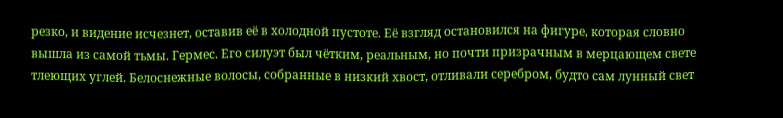резко, и видение исчезнет, оставив её в холодной пустоте. Её взгляд остановился на фигуре, которая словно вышла из самой тьмы. Гермес. Его силуэт был чётким, реальным, но почти призрачным в мерцающем свете тлеющих углей. Белоснежные волосы, собранные в низкий хвост, отливали серебром, будто сам лунный свет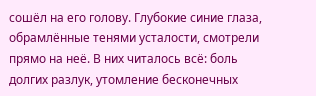сошёл на его голову. Глубокие синие глаза, обрамлённые тенями усталости, смотрели прямо на неё. В них читалось всё: боль долгих разлук, утомление бесконечных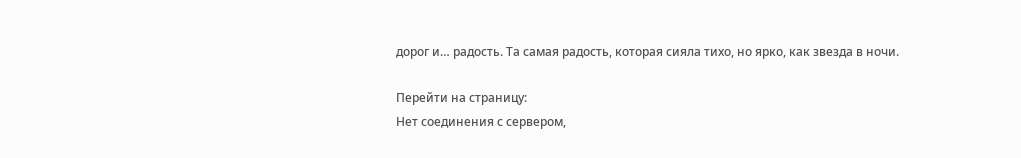дорог и… радость. Та самая радость, которая сияла тихо, но ярко, как звезда в ночи.

Перейти на страницу:
Нет соединения с сервером,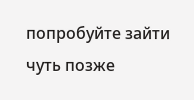попробуйте зайти чуть позже